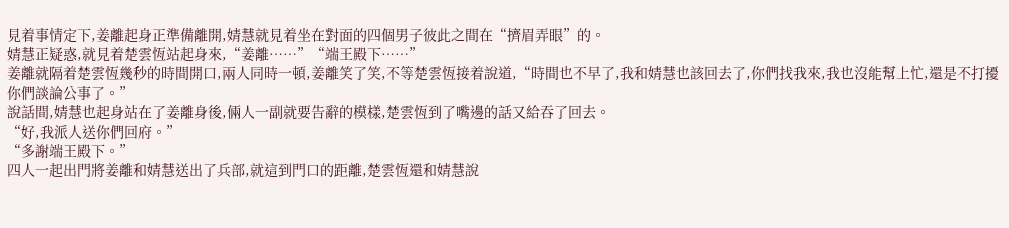見着事情定下,姜離起身正準備離開,婧慧就見着坐在對面的四個男子彼此之間在“擠眉弄眼”的。
婧慧正疑惑,就見着楚雲恆站起身來,“姜離……”“端王殿下……”
姜離就隔着楚雲恆幾秒的時間開口,兩人同時一頓,姜離笑了笑,不等楚雲恆接着說道,“時間也不早了,我和婧慧也該回去了,你們找我來,我也沒能幫上忙,還是不打擾你們談論公事了。”
說話間,婧慧也起身站在了姜離身後,倆人一副就要告辭的模樣,楚雲恆到了嘴邊的話又給吞了回去。
“好,我派人送你們回府。”
“多謝端王殿下。”
四人一起出門將姜離和婧慧送出了兵部,就這到門口的距離,楚雲恆還和婧慧說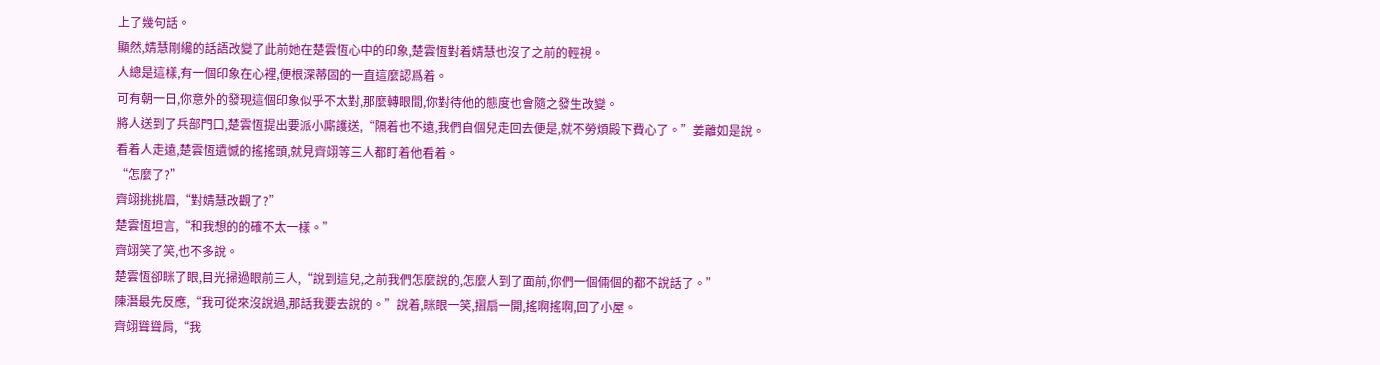上了幾句話。
顯然,婧慧剛纔的話語改變了此前她在楚雲恆心中的印象,楚雲恆對着婧慧也沒了之前的輕視。
人總是這樣,有一個印象在心裡,便根深蒂固的一直這麼認爲着。
可有朝一日,你意外的發現這個印象似乎不太對,那麼轉眼間,你對待他的態度也會隨之發生改變。
將人送到了兵部門口,楚雲恆提出要派小廝護送,“隔着也不遠,我們自個兒走回去便是,就不勞煩殿下費心了。”姜離如是說。
看着人走遠,楚雲恆遺憾的搖搖頭,就見齊翊等三人都盯着他看着。
“怎麼了?”
齊翊挑挑眉,“對婧慧改觀了?”
楚雲恆坦言,“和我想的的確不太一樣。”
齊翊笑了笑,也不多說。
楚雲恆卻眯了眼,目光掃過眼前三人,“說到這兒,之前我們怎麼說的,怎麼人到了面前,你們一個倆個的都不說話了。”
陳潛最先反應,“我可從來沒說過,那話我要去說的。”說着,眯眼一笑,摺扇一開,搖啊搖啊,回了小屋。
齊翊聳聳肩,“我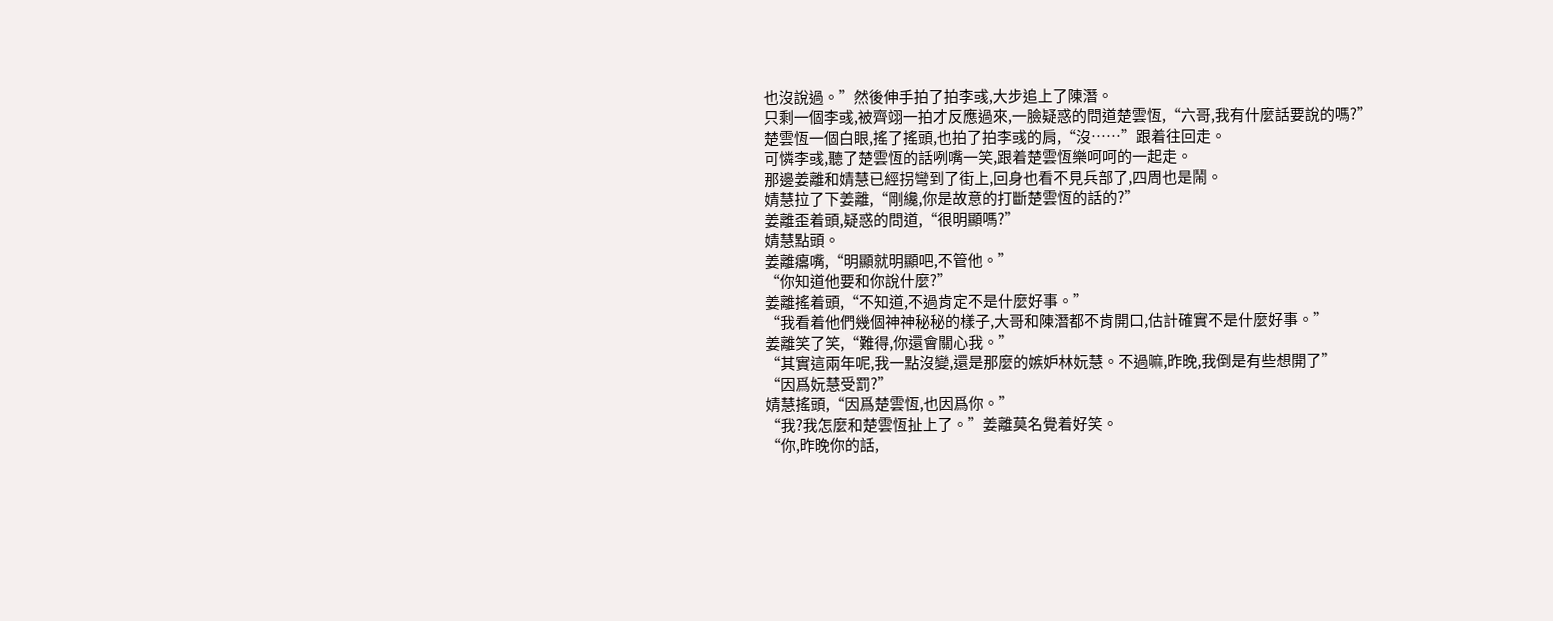也沒說過。”然後伸手拍了拍李彧,大步追上了陳潛。
只剩一個李彧,被齊翊一拍才反應過來,一臉疑惑的問道楚雲恆,“六哥,我有什麼話要說的嗎?”
楚雲恆一個白眼,搖了搖頭,也拍了拍李彧的肩,“沒……”跟着往回走。
可憐李彧,聽了楚雲恆的話咧嘴一笑,跟着楚雲恆樂呵呵的一起走。
那邊姜離和婧慧已經拐彎到了街上,回身也看不見兵部了,四周也是鬧。
婧慧拉了下姜離,“剛纔,你是故意的打斷楚雲恆的話的?”
姜離歪着頭,疑惑的問道,“很明顯嗎?”
婧慧點頭。
姜離癟嘴,“明顯就明顯吧,不管他。”
“你知道他要和你說什麼?”
姜離搖着頭,“不知道,不過肯定不是什麼好事。”
“我看着他們幾個神神秘秘的樣子,大哥和陳潛都不肯開口,估計確實不是什麼好事。”
姜離笑了笑,“難得,你還會關心我。”
“其實這兩年呢,我一點沒變,還是那麼的嫉妒林妧慧。不過嘛,昨晚,我倒是有些想開了”
“因爲妧慧受罰?”
婧慧搖頭,“因爲楚雲恆,也因爲你。”
“我?我怎麼和楚雲恆扯上了。”姜離莫名覺着好笑。
“你,昨晚你的話,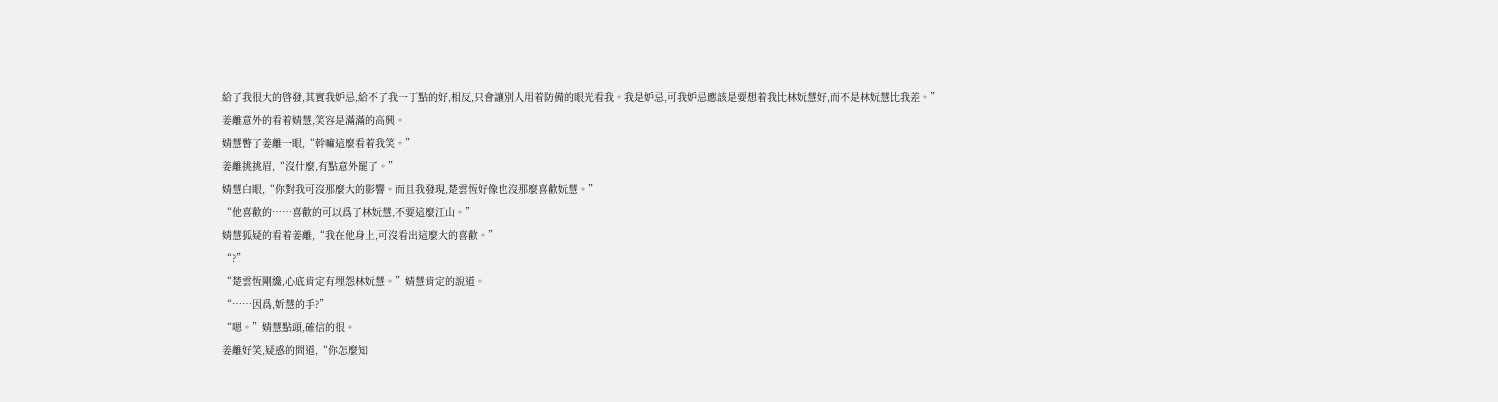給了我很大的啓發,其實我妒忌,給不了我一丁點的好,相反,只會讓別人用着防備的眼光看我。我是妒忌,可我妒忌應該是要想着我比林妧慧好,而不是林妧慧比我差。”
姜離意外的看着婧慧,笑容是滿滿的高興。
婧慧瞥了姜離一眼,“幹嘛這麼看着我笑。”
姜離挑挑眉,“沒什麼,有點意外罷了。”
婧慧白眼,“你對我可沒那麼大的影響。而且我發現,楚雲恆好像也沒那麼喜歡妧慧。”
“他喜歡的……喜歡的可以爲了林妧慧,不要這麼江山。”
婧慧狐疑的看着姜離,“我在他身上,可沒看出這麼大的喜歡。”
“?”
“楚雲恆剛纔,心底肯定有埋怨林妧慧。”婧慧肯定的說道。
“……因爲,妡慧的手?”
“嗯。”婧慧點頭,確信的很。
姜離好笑,疑惑的問道,“你怎麼知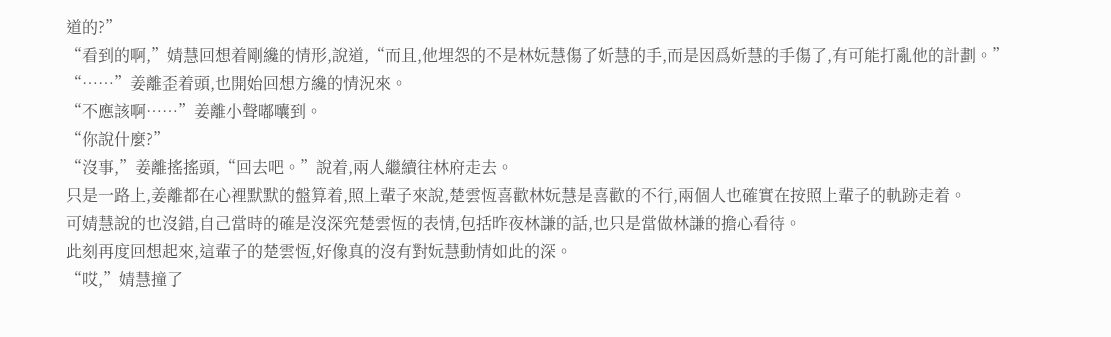道的?”
“看到的啊,”婧慧回想着剛纔的情形,說道,“而且,他埋怨的不是林妧慧傷了妡慧的手,而是因爲妡慧的手傷了,有可能打亂他的計劃。”
“……”姜離歪着頭,也開始回想方纔的情況來。
“不應該啊……”姜離小聲嘟囔到。
“你說什麼?”
“沒事,”姜離搖搖頭,“回去吧。”說着,兩人繼續往林府走去。
只是一路上,姜離都在心裡默默的盤算着,照上輩子來說,楚雲恆喜歡林妧慧是喜歡的不行,兩個人也確實在按照上輩子的軌跡走着。
可婧慧說的也沒錯,自己當時的確是沒深究楚雲恆的表情,包括昨夜林謙的話,也只是當做林謙的擔心看待。
此刻再度回想起來,這輩子的楚雲恆,好像真的沒有對妧慧動情如此的深。
“哎,”婧慧撞了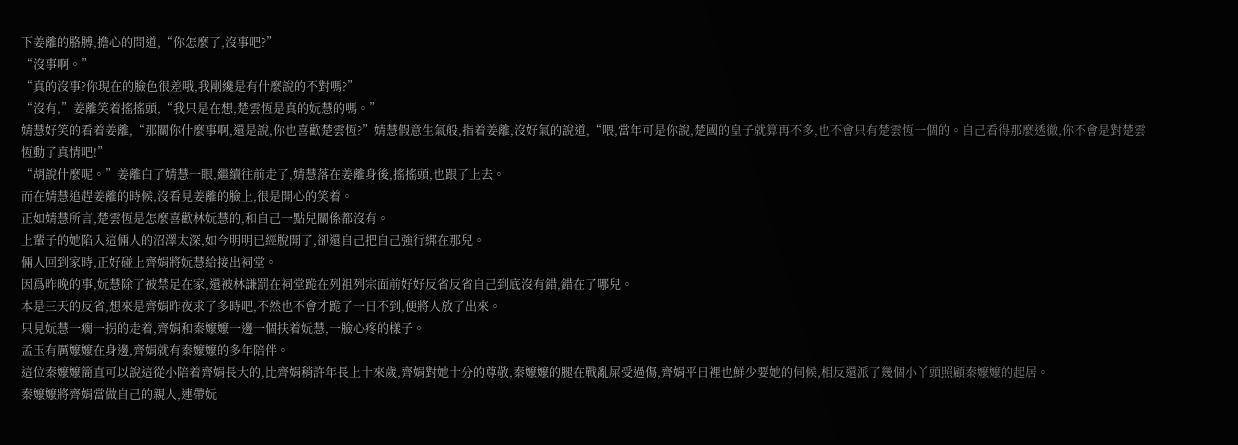下姜離的胳膊,擔心的問道,“你怎麼了,沒事吧?”
“沒事啊。”
“真的沒事?你現在的臉色很差哦,我剛纔是有什麼說的不對嗎?”
“沒有,”姜離笑着搖搖頭,“我只是在想,楚雲恆是真的妧慧的嗎。”
婧慧好笑的看着姜離,“那關你什麼事啊,還是說,你也喜歡楚雲恆?”婧慧假意生氣般,指着姜離,沒好氣的說道,“喂,當年可是你說,楚國的皇子就算再不多,也不會只有楚雲恆一個的。自己看得那麼透徹,你不會是對楚雲恆動了真情吧!”
“胡說什麼呢。”姜離白了婧慧一眼,繼續往前走了,婧慧落在姜離身後,搖搖頭,也跟了上去。
而在婧慧追趕姜離的時候,沒看見姜離的臉上,很是開心的笑着。
正如婧慧所言,楚雲恆是怎麼喜歡林妧慧的,和自己一點兒關係都沒有。
上輩子的她陷入這倆人的沼澤太深,如今明明已經脫開了,卻還自己把自己強行綁在那兒。
倆人回到家時,正好碰上齊娟將妧慧給接出祠堂。
因爲昨晚的事,妧慧除了被禁足在家,還被林謙罰在祠堂跪在列祖列宗面前好好反省反省自己到底沒有錯,錯在了哪兒。
本是三天的反省,想來是齊娟昨夜求了多時吧,不然也不會才跪了一日不到,便將人放了出來。
只見妧慧一瘸一拐的走着,齊娟和秦嬤嬤一邊一個扶着妧慧,一臉心疼的樣子。
孟玉有厲嬤嬤在身邊,齊娟就有秦嬤嬤的多年陪伴。
這位秦嬤嬤簡直可以說這從小陪着齊娟長大的,比齊娟稍許年長上十來歲,齊娟對她十分的尊敬,秦嬤嬤的腿在戰亂屎受過傷,齊娟平日裡也鮮少要她的伺候,相反還派了幾個小丫頭照顧秦嬤嬤的起居。
秦嬤嬤將齊娟當做自己的親人,連帶妧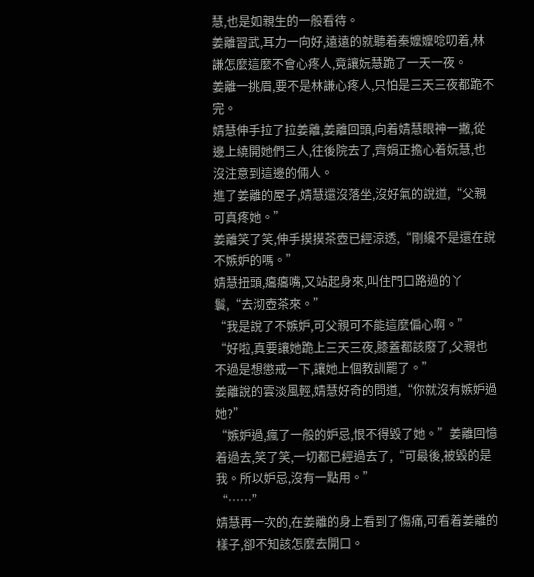慧,也是如親生的一般看待。
姜離習武,耳力一向好,遠遠的就聽着秦嬤嬤唸叨着,林謙怎麼這麼不會心疼人,竟讓妧慧跪了一天一夜。
姜離一挑眉,要不是林謙心疼人,只怕是三天三夜都跪不完。
婧慧伸手拉了拉姜離,姜離回頭,向着婧慧眼神一撇,從邊上繞開她們三人,往後院去了,齊娟正擔心着妧慧,也沒注意到這邊的倆人。
進了姜離的屋子,婧慧還沒落坐,沒好氣的說道,“父親可真疼她。”
姜離笑了笑,伸手摸摸茶壺已經涼透,“剛纔不是還在說不嫉妒的嗎。”
婧慧扭頭,癟癟嘴,又站起身來,叫住門口路過的丫鬟,“去沏壺茶來。”
“我是說了不嫉妒,可父親可不能這麼偏心啊。”
“好啦,真要讓她跪上三天三夜,膝蓋都該廢了,父親也不過是想懲戒一下,讓她上個教訓罷了。”
姜離說的雲淡風輕,婧慧好奇的問道,“你就沒有嫉妒過她?”
“嫉妒過,瘋了一般的妒忌,恨不得毀了她。”姜離回憶着過去,笑了笑,一切都已經過去了,“可最後,被毀的是我。所以妒忌,沒有一點用。”
“……”
婧慧再一次的,在姜離的身上看到了傷痛,可看着姜離的樣子,卻不知該怎麼去開口。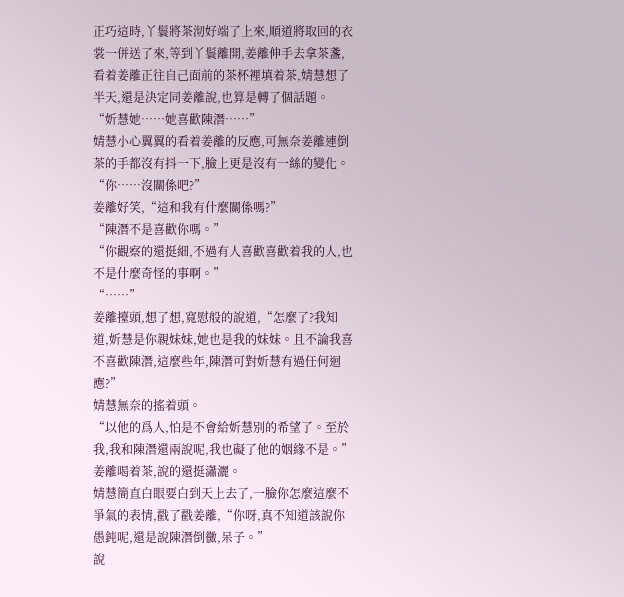正巧這時,丫鬟將茶沏好端了上來,順道將取回的衣裳一併送了來,等到丫鬟離開,姜離伸手去拿茶盞,看着姜離正往自己面前的茶杯裡填着茶,婧慧想了半天,還是決定同姜離說,也算是轉了個話題。
“妡慧她……她喜歡陳潛……”
婧慧小心翼翼的看着姜離的反應,可無奈姜離連倒茶的手都沒有抖一下,臉上更是沒有一絲的變化。
“你……沒關係吧?”
姜離好笑,“這和我有什麼關係嗎?”
“陳潛不是喜歡你嗎。”
“你觀察的還挺細,不過有人喜歡喜歡着我的人,也不是什麼奇怪的事啊。”
“……”
姜離擡頭,想了想,寬慰般的說道,“怎麼了?我知道,妡慧是你親妹妹,她也是我的妹妹。且不論我喜不喜歡陳潛,這麼些年,陳潛可對妡慧有過任何迴應?”
婧慧無奈的搖着頭。
“以他的爲人,怕是不會給妡慧別的希望了。至於我,我和陳潛還兩說呢,我也礙了他的姻緣不是。”姜離喝着茶,說的還挺瀟灑。
婧慧簡直白眼要白到天上去了,一臉你怎麼這麼不爭氣的表情,戳了戳姜離,“你呀,真不知道該說你愚鈍呢,還是說陳潛倒黴,呆子。”
說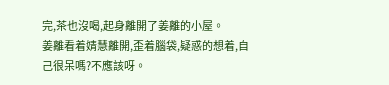完,茶也沒喝,起身離開了姜離的小屋。
姜離看着婧慧離開,歪着腦袋,疑惑的想着,自己很呆嗎?不應該呀。